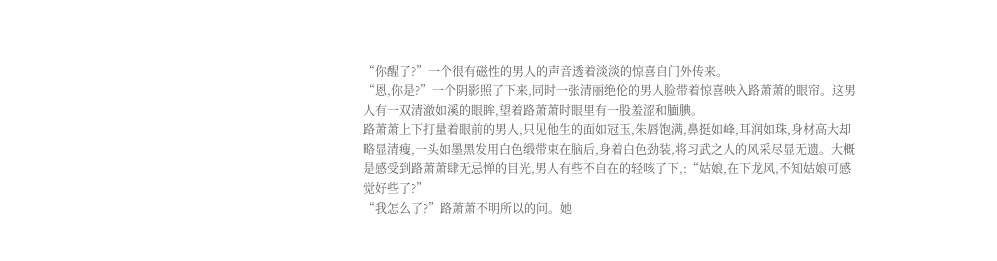“你醒了?”一个很有磁性的男人的声音透着淡淡的惊喜自门外传来。
“恩,你是?”一个阴影照了下来,同时一张清丽绝伦的男人脸带着惊喜映入路萧萧的眼帘。这男人有一双清澈如溪的眼眸,望着路萧萧时眼里有一股羞涩和腼腆。
路萧萧上下打量着眼前的男人,只见他生的面如冠玉,朱唇饱满,鼻挺如峰,耳润如珠,身材高大却略显清瘦,一头如墨黑发用白色缎带束在脑后,身着白色劲装,将习武之人的风采尽显无遗。大概是感受到路萧萧肆无忌惮的目光,男人有些不自在的轻咳了下,:“姑娘,在下龙风,不知姑娘可感觉好些了?”
“我怎么了?”路萧萧不明所以的问。她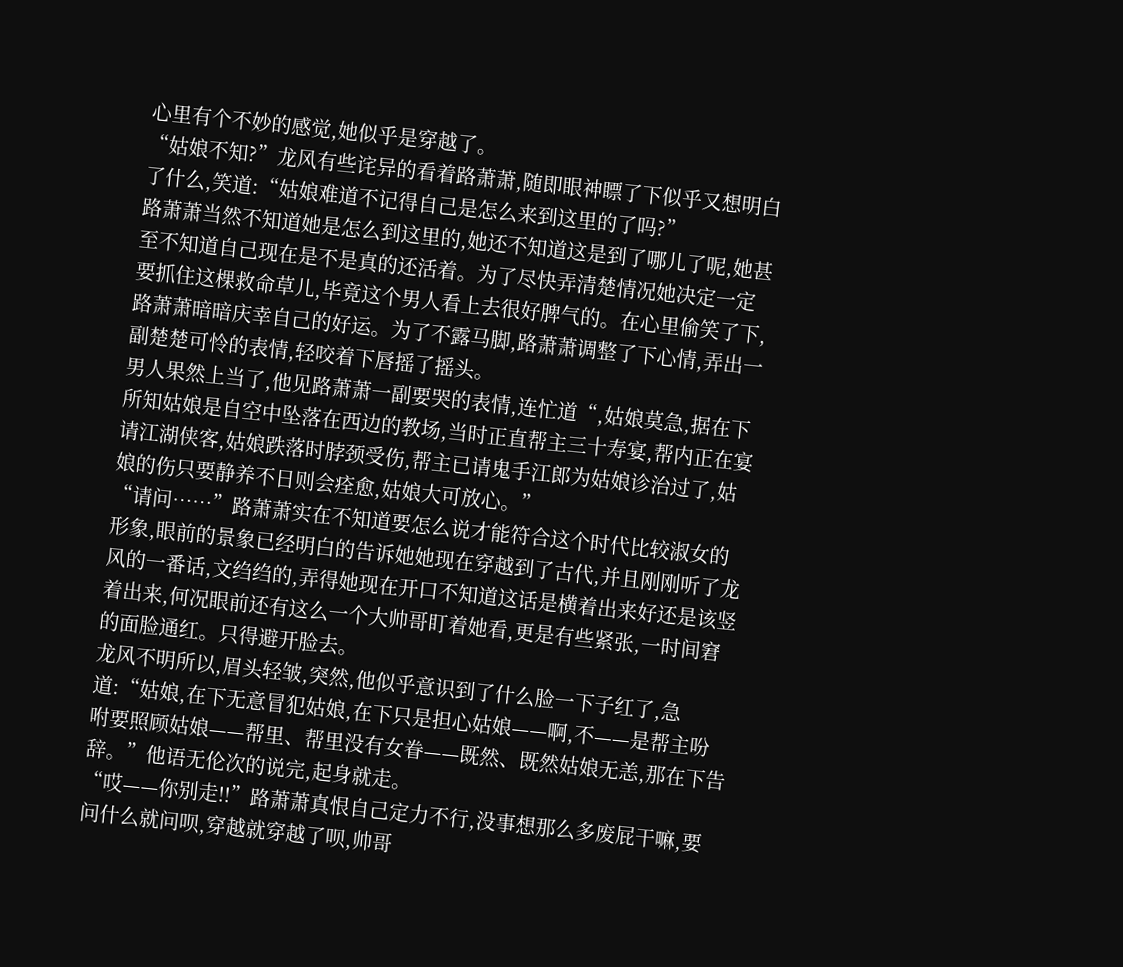心里有个不妙的感觉,她似乎是穿越了。
“姑娘不知?”龙风有些诧异的看着路萧萧,随即眼神瞟了下似乎又想明白了什么,笑道:“姑娘难道不记得自己是怎么来到这里的了吗?”
路萧萧当然不知道她是怎么到这里的,她还不知道这是到了哪儿了呢,她甚至不知道自己现在是不是真的还活着。为了尽快弄清楚情况她决定一定要抓住这棵救命草儿,毕竟这个男人看上去很好脾气的。在心里偷笑了下,路萧萧暗暗庆幸自己的好运。为了不露马脚,路萧萧调整了下心情,弄出一副楚楚可怜的表情,轻咬着下唇摇了摇头。
男人果然上当了,他见路萧萧一副要哭的表情,连忙道“,姑娘莫急,据在下所知姑娘是自空中坠落在西边的教场,当时正直帮主三十寿宴,帮内正在宴请江湖侠客,姑娘跌落时脖颈受伤,帮主已请鬼手江郎为姑娘诊治过了,姑娘的伤只要静养不日则会痊愈,姑娘大可放心。”
“请问……”路萧萧实在不知道要怎么说才能符合这个时代比较淑女的形象,眼前的景象已经明白的告诉她她现在穿越到了古代,并且刚刚听了龙风的一番话,文绉绉的,弄得她现在开口不知道这话是横着出来好还是该竖着出来,何况眼前还有这么一个大帅哥盯着她看,更是有些紧张,一时间窘的面脸通红。只得避开脸去。
龙风不明所以,眉头轻皱,突然,他似乎意识到了什么脸一下子红了,急道:“姑娘,在下无意冒犯姑娘,在下只是担心姑娘——啊,不——是帮主吩咐要照顾姑娘——帮里、帮里没有女眷——既然、既然姑娘无恙,那在下告辞。”他语无伦次的说完,起身就走。
“哎——你别走!!”路萧萧真恨自己定力不行,没事想那么多废屁干嘛,要问什么就问呗,穿越就穿越了呗,帅哥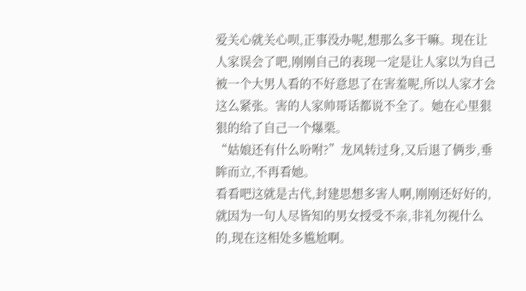爱关心就关心呗,正事没办呢,想那么多干嘛。现在让人家误会了吧,刚刚自己的表现一定是让人家以为自己被一个大男人看的不好意思了在害羞呢,所以人家才会这么紧张。害的人家帅哥话都说不全了。她在心里狠狠的给了自己一个爆栗。
“姑娘还有什么吩咐?”龙风转过身,又后退了俩步,垂眸而立,不再看她。
看看吧这就是古代,封建思想多害人啊,刚刚还好好的,就因为一句人尽皆知的男女授受不亲,非礼勿视什么的,现在这相处多尴尬啊。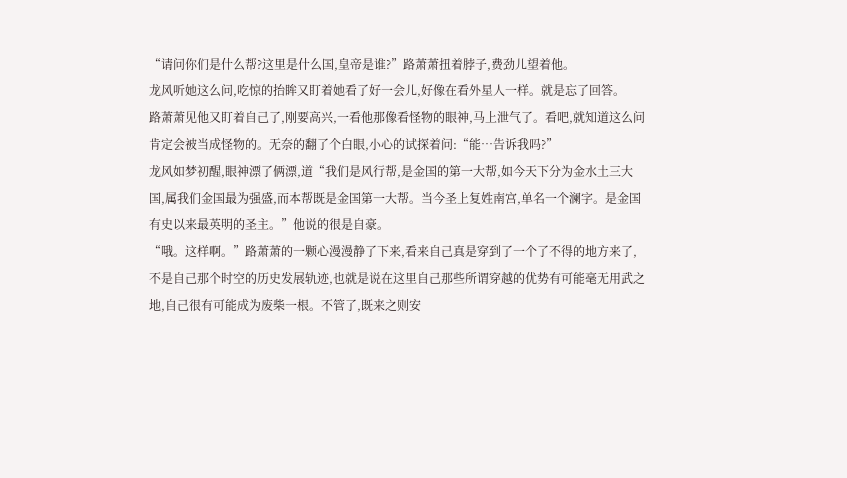“请问你们是什么帮?这里是什么国,皇帝是谁?”路萧萧扭着脖子,费劲儿望着他。
龙风听她这么问,吃惊的抬眸又盯着她看了好一会儿,好像在看外星人一样。就是忘了回答。
路萧萧见他又盯着自己了,刚要高兴,一看他那像看怪物的眼神,马上泄气了。看吧,就知道这么问肯定会被当成怪物的。无奈的翻了个白眼,小心的试探着问:“能…告诉我吗?”
龙风如梦初醒,眼神漂了俩漂,道“我们是风行帮,是金国的第一大帮,如今天下分为金水土三大国,属我们金国最为强盛,而本帮既是金国第一大帮。当今圣上复姓南宫,单名一个澜字。是金国有史以来最英明的圣主。”他说的很是自豪。
“哦。这样啊。”路萧萧的一颗心漫漫静了下来,看来自己真是穿到了一个了不得的地方来了,不是自己那个时空的历史发展轨迹,也就是说在这里自己那些所谓穿越的优势有可能毫无用武之地,自己很有可能成为废柴一根。不管了,既来之则安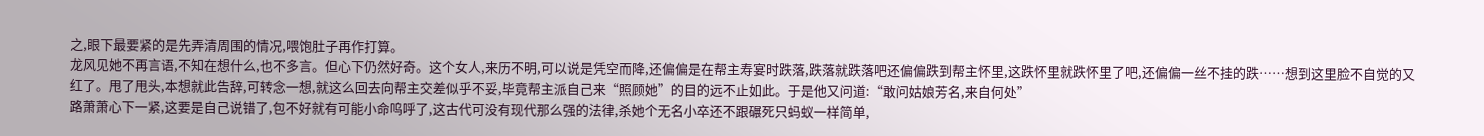之,眼下最要紧的是先弄清周围的情况,喂饱肚子再作打算。
龙风见她不再言语,不知在想什么,也不多言。但心下仍然好奇。这个女人,来历不明,可以说是凭空而降,还偏偏是在帮主寿宴时跌落,跌落就跌落吧还偏偏跌到帮主怀里,这跌怀里就跌怀里了吧,还偏偏一丝不挂的跌……想到这里脸不自觉的又红了。甩了甩头,本想就此告辞,可转念一想,就这么回去向帮主交差似乎不妥,毕竟帮主派自己来“照顾她”的目的远不止如此。于是他又问道:“敢问姑娘芳名,来自何处”
路萧萧心下一紧,这要是自己说错了,包不好就有可能小命呜呼了,这古代可没有现代那么强的法律,杀她个无名小卒还不跟碾死只蚂蚁一样简单,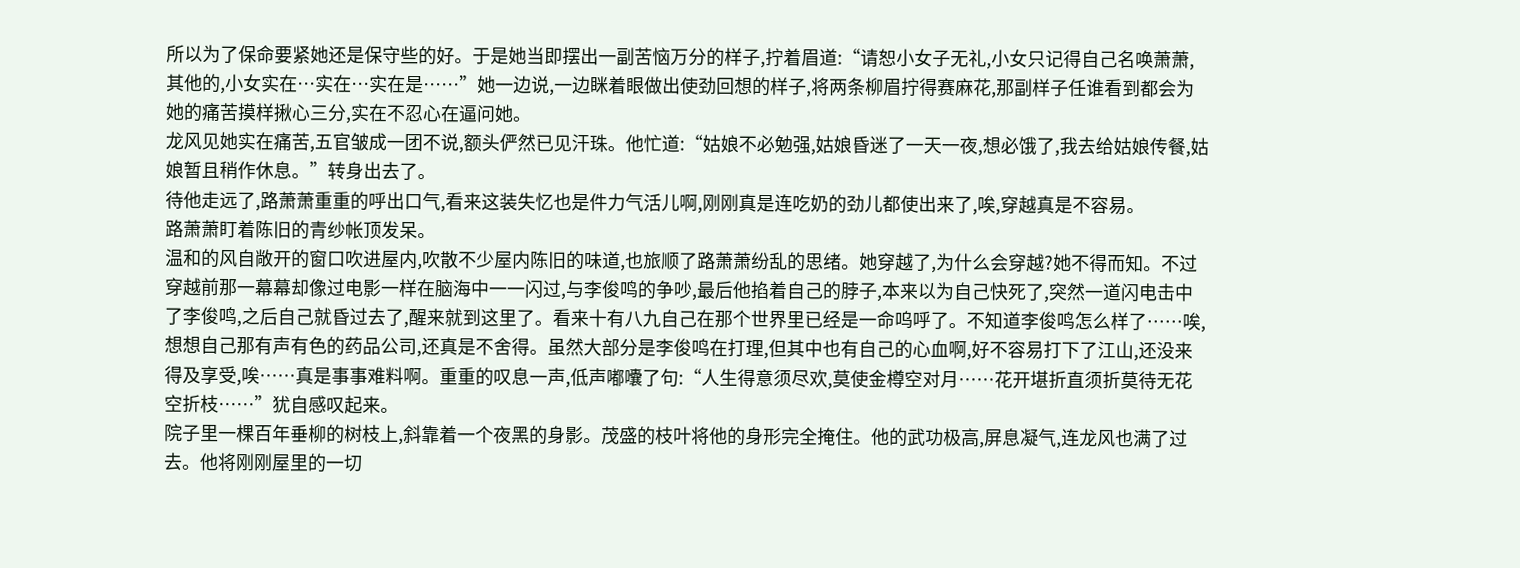所以为了保命要紧她还是保守些的好。于是她当即摆出一副苦恼万分的样子,拧着眉道:“请恕小女子无礼,小女只记得自己名唤萧萧,其他的,小女实在…实在…实在是……”她一边说,一边眯着眼做出使劲回想的样子,将两条柳眉拧得赛麻花,那副样子任谁看到都会为她的痛苦摸样揪心三分,实在不忍心在逼问她。
龙风见她实在痛苦,五官皱成一团不说,额头俨然已见汗珠。他忙道:“姑娘不必勉强,姑娘昏迷了一天一夜,想必饿了,我去给姑娘传餐,姑娘暂且稍作休息。”转身出去了。
待他走远了,路萧萧重重的呼出口气,看来这装失忆也是件力气活儿啊,刚刚真是连吃奶的劲儿都使出来了,唉,穿越真是不容易。
路萧萧盯着陈旧的青纱帐顶发呆。
温和的风自敞开的窗口吹进屋内,吹散不少屋内陈旧的味道,也旅顺了路萧萧纷乱的思绪。她穿越了,为什么会穿越?她不得而知。不过穿越前那一幕幕却像过电影一样在脑海中一一闪过,与李俊鸣的争吵,最后他掐着自己的脖子,本来以为自己快死了,突然一道闪电击中了李俊鸣,之后自己就昏过去了,醒来就到这里了。看来十有八九自己在那个世界里已经是一命呜呼了。不知道李俊鸣怎么样了……唉,想想自己那有声有色的药品公司,还真是不舍得。虽然大部分是李俊鸣在打理,但其中也有自己的心血啊,好不容易打下了江山,还没来得及享受,唉……真是事事难料啊。重重的叹息一声,低声嘟囔了句:“人生得意须尽欢,莫使金樽空对月……花开堪折直须折莫待无花空折枝……”犹自感叹起来。
院子里一棵百年垂柳的树枝上,斜靠着一个夜黑的身影。茂盛的枝叶将他的身形完全掩住。他的武功极高,屏息凝气,连龙风也满了过去。他将刚刚屋里的一切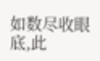如数尽收眼底,此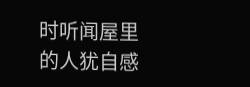时听闻屋里的人犹自感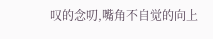叹的念叨,嘴角不自觉的向上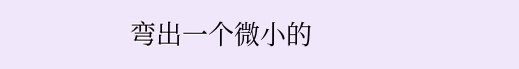弯出一个微小的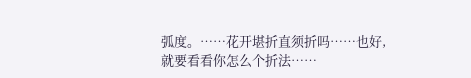弧度。……花开堪折直须折吗……也好,就要看看你怎么个折法……